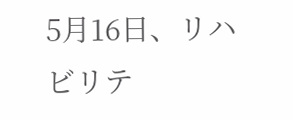5月16日、リハビリテ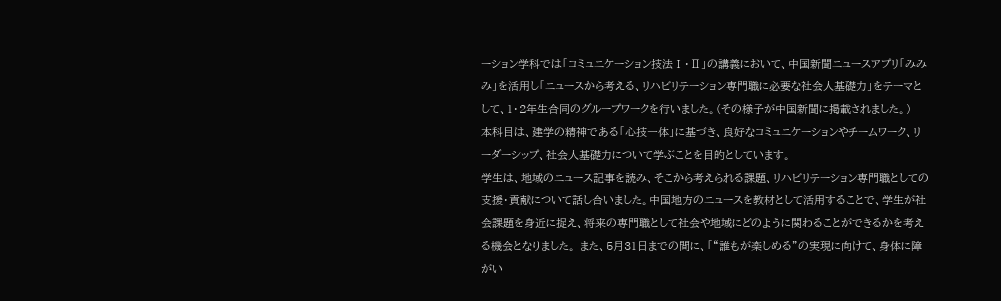ーション学科では「コミュニケーション技法Ⅰ・Ⅱ」の講義において、中国新聞ニュースアプリ「みみみ」を活用し「ニュースから考える、リハビリテーション専門職に必要な社会人基礎力」をテーマとして、1・2年生合同のグループワークを行いました。(その様子が中国新聞に掲載されました。)
本科目は、建学の精神である「心技一体」に基づき、良好なコミュニケーションやチームワーク、リーダーシップ、社会人基礎力について学ぶことを目的としています。
学生は、地域のニュース記事を読み、そこから考えられる課題、リハビリテーション専門職としての支援・貢献について話し合いました。中国地方のニュースを教材として活用することで、学生が社会課題を身近に捉え、将来の専門職として社会や地域にどのように関わることができるかを考える機会となりました。 また、5月31日までの間に、「“誰もが楽しめる”の実現に向けて、身体に障がい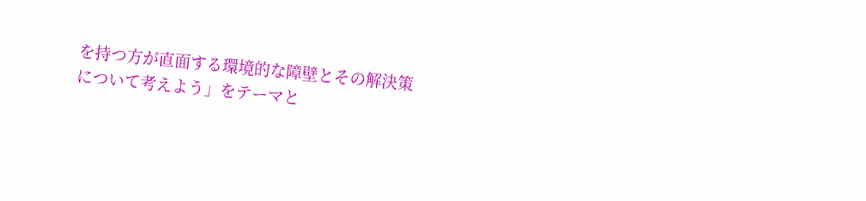を持つ方が直面する環境的な障壁とその解決策について考えよう」をテーマと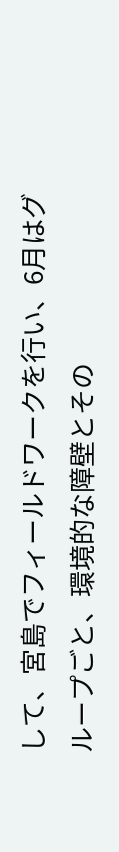して、宮島でフィールドワークを行い、6月はグループごと、環境的な障壁とその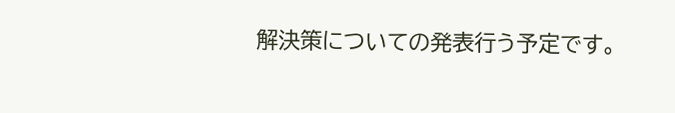解決策についての発表行う予定です。